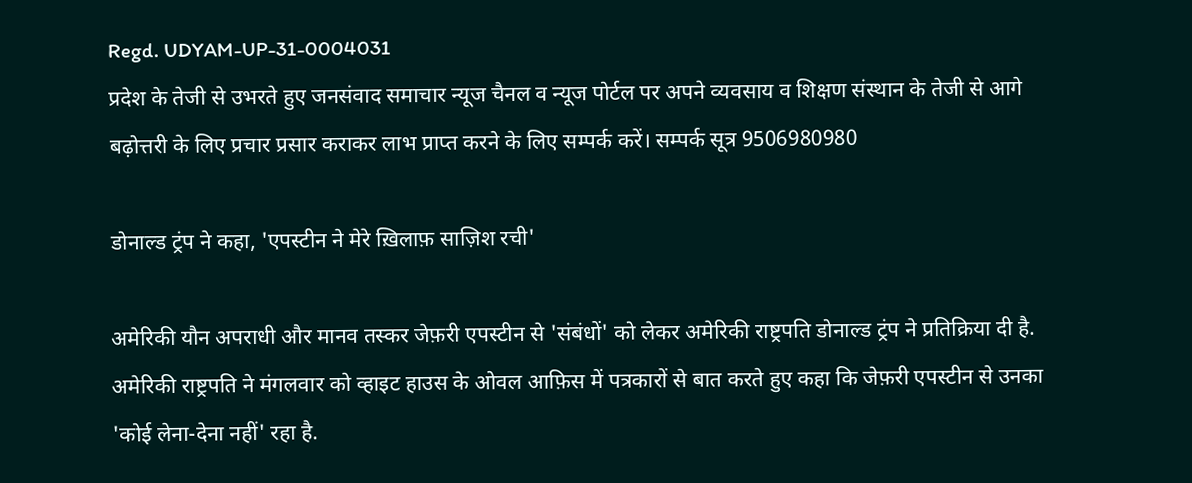Regd. UDYAM-UP-31-0004031
प्रदेश के तेजी से उभरते हुए जनसंवाद समाचार न्यूज चैनल व न्यूज पोर्टल पर अपने व्यवसाय व शिक्षण संस्थान के तेजी से आगे बढ़ोत्तरी के लिए प्रचार प्रसार कराकर लाभ प्राप्त करने के लिए सम्पर्क करें। सम्पर्क सूत्र 9506980980

डोनाल्ड ट्रंप ने कहा, 'एपस्टीन ने मेरे ख़िलाफ़ साज़िश रची'

अमेरिकी यौन अपराधी और मानव तस्कर जेफ़री एपस्टीन से 'संबंधों' को लेकर अमेरिकी राष्ट्रपति डोनाल्ड ट्रंप ने प्रतिक्रिया दी है. अमेरिकी राष्ट्रपति ने मंगलवार को व्हाइट हाउस के ओवल आफ़िस में पत्रकारों से बात करते हुए कहा कि जेफ़री एपस्टीन से उनका 'कोई लेना-देना नहीं' रहा है.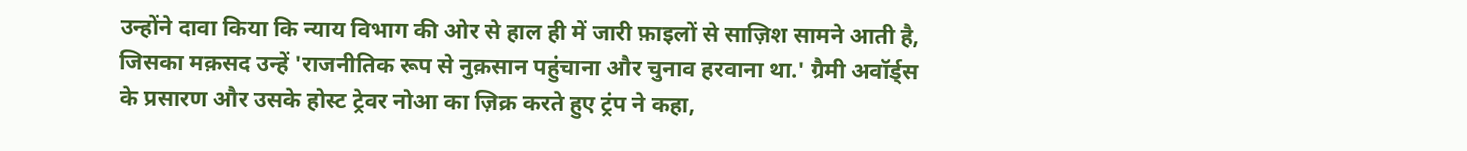उन्होंने दावा किया कि न्याय विभाग की ओर से हाल ही में जारी फ़ाइलों से साज़िश सामने आती है, जिसका मक़सद उन्हें 'राजनीतिक रूप से नुक़सान पहुंचाना और चुनाव हरवाना था.' ग्रैमी अवॉर्ड्स के प्रसारण और उसके होस्ट ट्रेवर नोआ का ज़िक्र करते हुए ट्रंप ने कहा,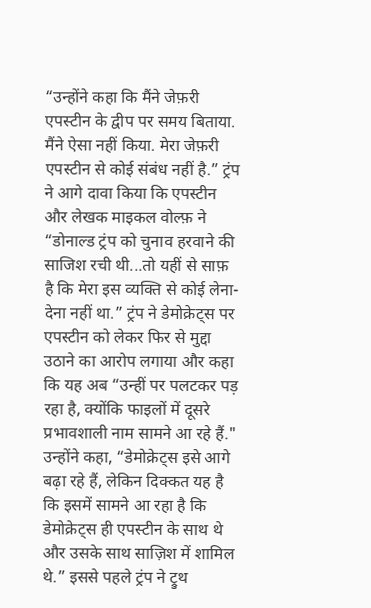“उन्होंने कहा कि मैंने जेफ़री एपस्टीन के द्वीप पर समय बिताया. मैंने ऐसा नहीं किया. मेरा जेफ़री एपस्टीन से कोई संबंध नहीं है.” ट्रंप ने आगे दावा किया कि एपस्टीन और लेखक माइकल वोल्फ़ ने “डोनाल्ड ट्रंप को चुनाव हरवाने की साजिश रची थी...तो यहीं से साफ़ है कि मेरा इस व्यक्ति से कोई लेना-देना नहीं था.” ट्रंप ने डेमोक्रेट्स पर एपस्टीन को लेकर फिर से मुद्दा उठाने का आरोप लगाया और कहा कि यह अब “उन्हीं पर पलटकर पड़ रहा है, क्योंकि फाइलों में दूसरे प्रभावशाली नाम सामने आ रहे हैं." उन्होंने कहा, “डेमोक्रेट्स इसे आगे बढ़ा रहे हैं, लेकिन दिक्कत यह है कि इसमें सामने आ रहा है कि डेमोक्रेट्स ही एपस्टीन के साथ थे और उसके साथ साज़िश में शामिल थे.” इससे पहले ट्रंप ने ट्रुथ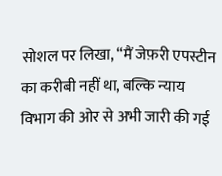सोशल पर लिखा, “मैं जेफ़री एपस्टीन का करीबी नहीं था, बल्कि न्याय विभाग की ओर से अभी जारी की गई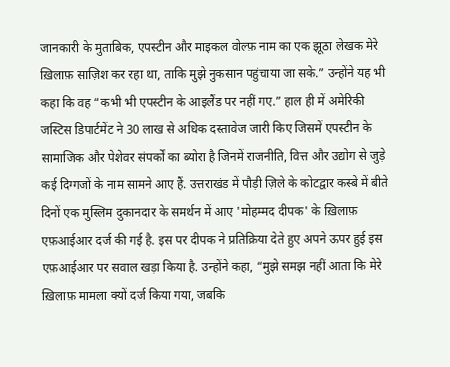जानकारी के मुताबिक, एपस्टीन और माइकल वोल्फ़ नाम का एक झूठा लेखक मेरे ख़िलाफ़ साज़िश कर रहा था, ताकि मुझे नुकसान पहुंचाया जा सके.” उन्होंने यह भी कहा कि वह “कभी भी एपस्टीन के आइलैंड पर नहीं गए.” हाल ही में अमेरिकी जस्टिस डिपार्टमेंट ने 30 लाख से अधिक दस्तावेज जारी किए जिसमें एपस्टीन के सामाजिक और पेशेवर संपर्कों का ब्योरा है जिनमें राजनीति, वित्त और उद्योग से जुड़े कई दिग्गजों के नाम सामने आए हैं. उत्तराखंड में पौड़ी ज़िले के कोटद्वार कस्बे में बीते दिनों एक मुस्लिम दुकानदार के समर्थन में आए 'मोहम्मद दीपक' के ख़िलाफ़ एफ़आईआर दर्ज की गई है. इस पर दीपक ने प्रतिक्रिया देते हुए अपने ऊपर हुई इस एफ़आईआर पर सवाल खड़ा किया है. उन्होंने कहा, “मुझे समझ नहीं आता कि मेरे ख़िलाफ़ मामला क्यों दर्ज किया गया, जबकि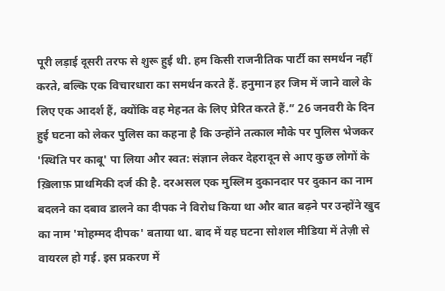पूरी लड़ाई दूसरी तरफ से शुरू हुई थी. हम किसी राजनीतिक पार्टी का समर्थन नहीं करते, बल्कि एक विचारधारा का समर्थन करते हैं. हनुमान हर जिम में जाने वाले के लिए एक आदर्श हैं, क्योंकि वह मेहनत के लिए प्रेरित करते हैं.” 26 जनवरी के दिन हुई घटना को लेकर पुलिस का कहना है कि उन्होंने तत्काल मौके पर पुलिस भेजकर 'स्थिति पर काबू' पा लिया और स्वत: संज्ञान लेकर देहरादून से आए कुछ लोगों के ख़िलाफ़ प्राथमिकी दर्ज की है. दरअसल एक मुस्लिम दुकानदार पर दुकान का नाम बदलने का दबाव डालने का दीपक ने विरोध किया था और बात बढ़ने पर उन्होंने खुद का नाम 'मोहम्मद दीपक' बताया था. बाद में यह घटना सोशल मीडिया में तेज़ी से वायरल हो गई. इस प्रकरण में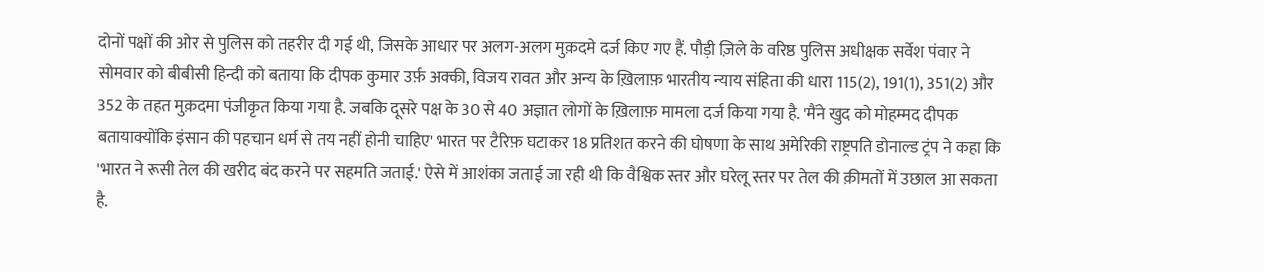दोनों पक्षों की ओर से पुलिस को तहरीर दी गई थी, जिसके आधार पर अलग-अलग मुक़दमे दर्ज किए गए हैं. पौड़ी ज़िले के वरिष्ठ पुलिस अधीक्षक सर्वेश पंवार ने सोमवार को बीबीसी हिन्दी को बताया कि दीपक कुमार उर्फ़ अक्की, विजय रावत और अन्य के ख़िलाफ़ भारतीय न्याय संहिता की धारा 115(2), 191(1), 351(2) और 352 के तहत मुक़दमा पंजीकृत किया गया है. जबकि दूसरे पक्ष के 30 से 40 अज्ञात लोगों के ख़िलाफ़ मामला दर्ज किया गया है. 'मैंने खुद को मोहम्मद दीपक बतायाक्योंकि इंसान की पहचान धर्म से तय नहीं होनी चाहिए' भारत पर टैरिफ़ घटाकर 18 प्रतिशत करने की घोषणा के साथ अमेरिकी राष्ट्रपति डोनाल्ड ट्रंप ने कहा कि 'भारत ने रूसी तेल की खरीद बंद करने पर सहमति जताई.' ऐसे में आशंका जताई जा रही थी कि वैश्विक स्तर और घरेलू स्तर पर तेल की क़ीमतों में उछाल आ सकता है.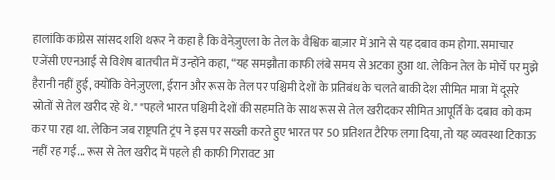हालांकि कांग्रेस सांसद शशि थरूर ने कहा है कि वेनेज़ुएला के तेल के वैश्विक बाज़ार में आने से यह दबाव कम होगा. समाचार एजेंसी एएनआई से विशेष बातचीत में उन्होंने कहा, “यह समझौता काफी लंबे समय से अटका हुआ था. लेकिन तेल के मोर्चे पर मुझे हैरानी नहीं हुई, क्योंकि वेनेज़ुएला, ईरान और रूस के तेल पर पश्चिमी देशों के प्रतिबंध के चलते बाकी देश सीमित मात्रा में दूसरे स्रोतों से तेल खरीद रहे थे." "पहले भारत पश्चिमी देशों की सहमति के साथ रूस से तेल खरीदकर सीमित आपूर्ति के दबाव को कम कर पा रहा था. लेकिन जब राष्ट्रपति ट्रंप ने इस पर सख्ती करते हुए भारत पर 50 प्रतिशत टैरिफ लगा दिया, तो यह व्यवस्था टिकाऊ नहीं रह गई... रूस से तेल खरीद में पहले ही काफी गिरावट आ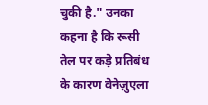चुकी है." उनका कहना है कि रूसी तेल पर कड़े प्रतिबंध के कारण वेनेज़ुएला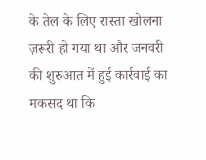के तेल के लिए रास्ता खोलना ज़रूरी हो गया था और जनवरी की शुरुआत में हुई कार्रवाई का मकसद था कि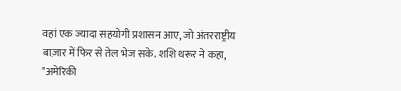वहां एक ज्यादा सहयोगी प्रशासन आए, जो अंतरराष्ट्रीय बाज़ार में फिर से तेल भेज सके. शशि थरूर ने कहा, "अमेरिकी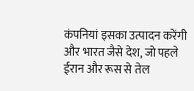कंपनियां इसका उत्पादन करेंगी और भारत जैसे देश, जो पहले ईरान और रूस से तेल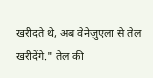खरीदते थे, अब वेनेज़ुएला से तेल खरीदेंगे." तेल की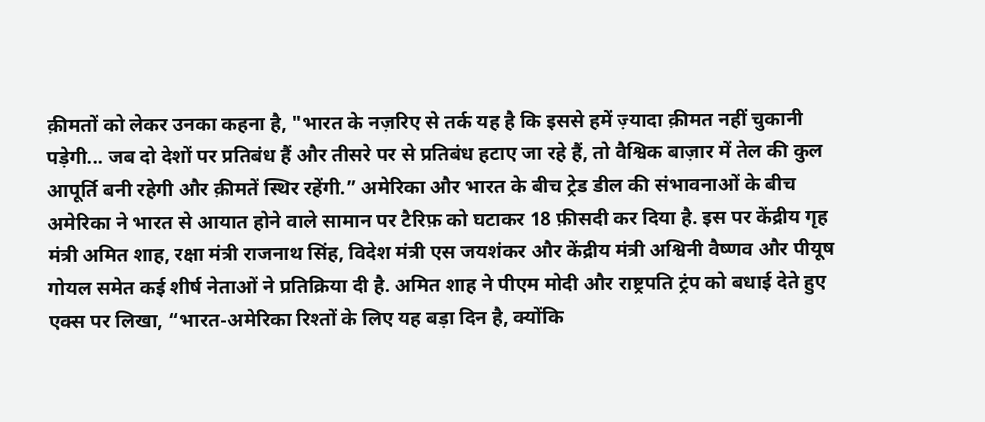क़ीमतों को लेकर उनका कहना है, "भारत के नज़रिए से तर्क यह है कि इससे हमें ज़्यादा क़ीमत नहीं चुकानी पड़ेगी... जब दो देशों पर प्रतिबंध हैं और तीसरे पर से प्रतिबंध हटाए जा रहे हैं, तो वैश्विक बाज़ार में तेल की कुल आपूर्ति बनी रहेगी और क़ीमतें स्थिर रहेंगी.” अमेरिका और भारत के बीच ट्रेड डील की संभावनाओं के बीच अमेरिका ने भारत से आयात होने वाले सामान पर टैरिफ़ को घटाकर 18 फ़ीसदी कर दिया है. इस पर केंद्रीय गृह मंत्री अमित शाह, रक्षा मंत्री राजनाथ सिंह, विदेश मंत्री एस जयशंकर और केंद्रीय मंत्री अश्विनी वैष्णव और पीयूष गोयल समेत कई शीर्ष नेताओं ने प्रतिक्रिया दी है. अमित शाह ने पीएम मोदी और राष्ट्रपति ट्रंप को बधाई देते हुए एक्स पर लिखा, “भारत-अमेरिका रिश्तों के लिए यह बड़ा दिन है, क्योंकि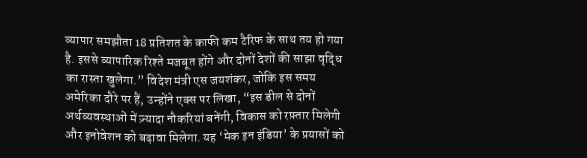व्यापार समझौता 18 प्रतिशत के काफी कम टैरिफ के साथ तय हो गया है. इससे व्यापारिक रिश्ते मजबूत होंगे और दोनों देशों की साझा वृद्धि का रास्ता खुलेगा.” विदेश मंत्री एस जयशंकर, जोकि इस समय अमेरिका दौरे पर हैं, उन्होंने एक्स पर लिखा, “इस डील से दोनों अर्थव्यवस्थाओं में ज़्यादा नौकरियां बनेंगी, विकास को रफ़्तार मिलेगी और इनोवेशन को बढ़ावा मिलेगा. यह ‘मेक इन इंडिया’ के प्रयासों को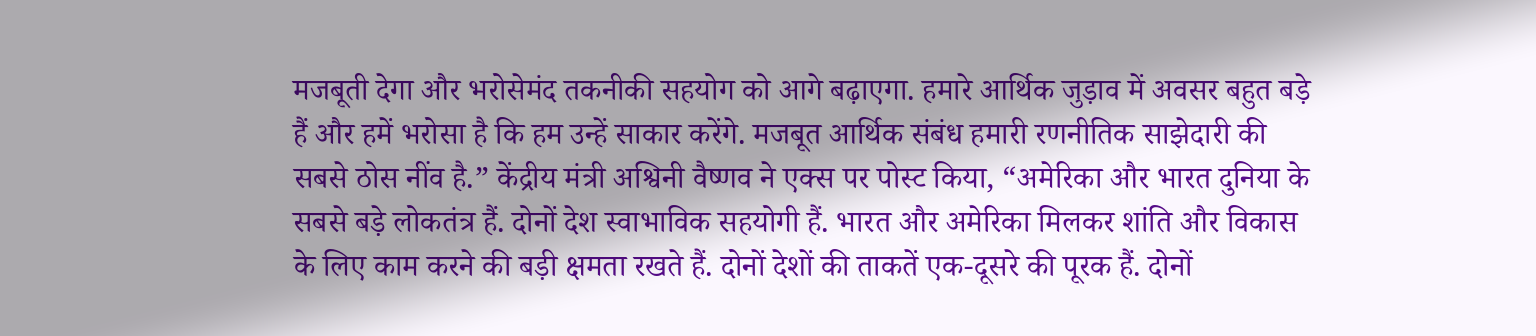मजबूती देगा और भरोसेमंद तकनीकी सहयोग को आगे बढ़ाएगा. हमारे आर्थिक जुड़ाव में अवसर बहुत बड़े हैं और हमें भरोसा है कि हम उन्हें साकार करेंगे. मजबूत आर्थिक संबंध हमारी रणनीतिक साझेदारी की सबसे ठोस नींव है.” केंद्रीय मंत्री अश्विनी वैष्णव ने एक्स पर पोस्ट किया, “अमेरिका और भारत दुनिया के सबसे बड़े लोकतंत्र हैं. दोनों देश स्वाभाविक सहयोगी हैं. भारत और अमेरिका मिलकर शांति और विकास के लिए काम करने की बड़ी क्षमता रखते हैं. दोनों देशों की ताकतें एक-दूसरे की पूरक हैं. दोनों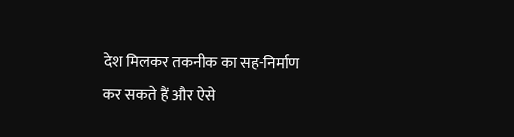देश मिलकर तकनीक का सह-निर्माण कर सकते हैं और ऐसे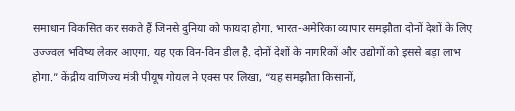समाधान विकसित कर सकते हैं जिनसे दुनिया को फायदा होगा. भारत-अमेरिका व्यापार समझौता दोनों देशों के लिए उज्ज्वल भविष्य लेकर आएगा. यह एक विन-विन डील है. दोनों देशों के नागरिकों और उद्योगों को इससे बड़ा लाभ होगा.” केंद्रीय वाणिज्य मंत्री पीयूष गोयल ने एक्स पर लिखा, “यह समझौता किसानों,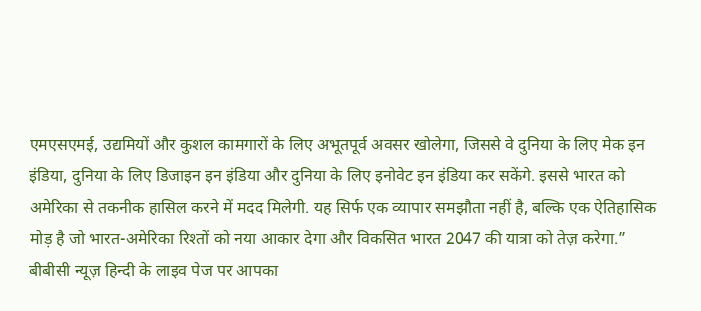एमएसएमई, उद्यमियों और कुशल कामगारों के लिए अभूतपूर्व अवसर खोलेगा, जिससे वे दुनिया के लिए मेक इन इंडिया, दुनिया के लिए डिजाइन इन इंडिया और दुनिया के लिए इनोवेट इन इंडिया कर सकेंगे. इससे भारत को अमेरिका से तकनीक हासिल करने में मदद मिलेगी. यह सिर्फ एक व्यापार समझौता नहीं है, बल्कि एक ऐतिहासिक मोड़ है जो भारत-अमेरिका रिश्तों को नया आकार देगा और विकसित भारत 2047 की यात्रा को तेज़ करेगा.” बीबीसी न्यूज़ हिन्दी के लाइव पेज पर आपका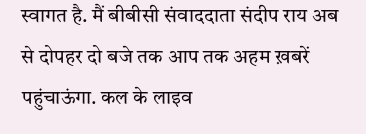स्वागत है. मैं बीबीसी संवाददाता संदीप राय अब से दोपहर दो बजे तक आप तक अहम ख़बरें पहुंचाऊंगा. कल के लाइव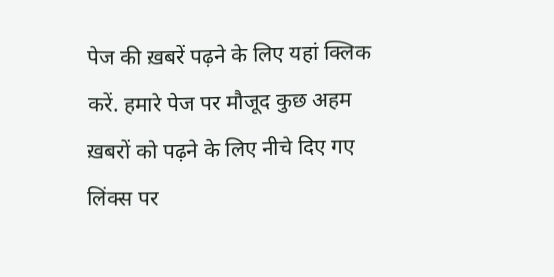पेज की ख़बरें पढ़ने के लिए यहां क्लिक करें. हमारे पेज पर मौजूद कुछ अहम ख़बरों को पढ़ने के लिए नीचे दिए गए लिंक्स पर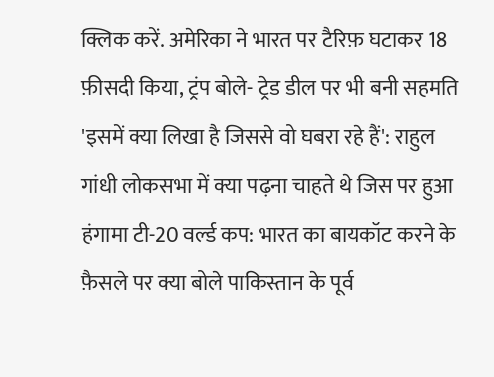क्लिक करें. अमेरिका ने भारत पर टैरिफ़ घटाकर 18 फ़ीसदी किया, ट्रंप बोले- ट्रेड डील पर भी बनी सहमति 'इसमें क्या लिखा है जिससे वो घबरा रहे हैं': राहुल गांधी लोकसभा में क्या पढ़ना चाहते थे जिस पर हुआ हंगामा टी-20 वर्ल्ड कप: भारत का बायकॉट करने के फ़ैसले पर क्या बोले पाकिस्तान के पूर्व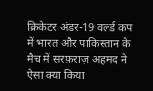क्रिकेटर अंडर-19 वर्ल्ड कप में भारत और पाकिस्तान के मैच में सरफ़राज़ अहमद ने ऐसा क्या किया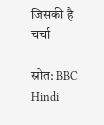जिसकी है चर्चा

स्रोत: BBC Hindi